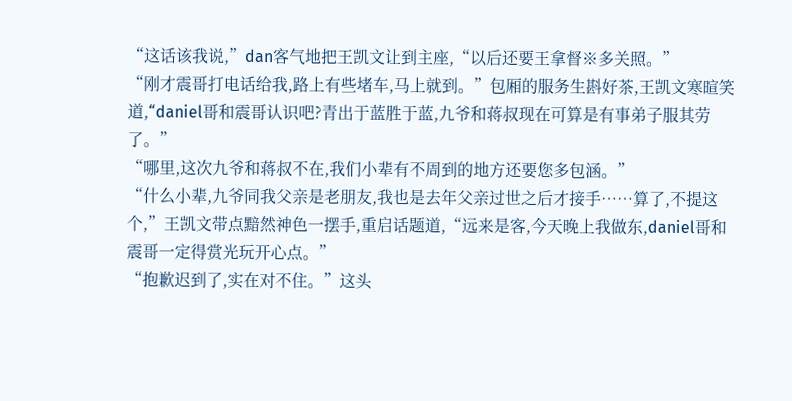“这话该我说,”dan客气地把王凯文让到主座,“以后还要王拿督※多关照。”
“刚才震哥打电话给我,路上有些堵车,马上就到。”包厢的服务生斟好茶,王凯文寒暄笑道,“daniel哥和震哥认识吧?青出于蓝胜于蓝,九爷和蒋叔现在可算是有事弟子服其劳了。”
“哪里,这次九爷和蒋叔不在,我们小辈有不周到的地方还要您多包涵。”
“什么小辈,九爷同我父亲是老朋友,我也是去年父亲过世之后才接手……算了,不提这个,”王凯文带点黯然神色一摆手,重启话题道,“远来是客,今天晚上我做东,daniel哥和震哥一定得赏光玩开心点。”
“抱歉迟到了,实在对不住。”这头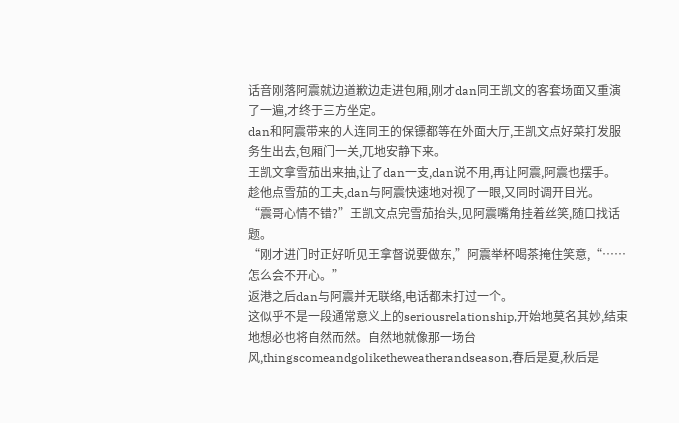话音刚落阿震就边道歉边走进包厢,刚才dan同王凯文的客套场面又重演了一遍,才终于三方坐定。
dan和阿震带来的人连同王的保镖都等在外面大厅,王凯文点好菜打发服务生出去,包厢门一关,兀地安静下来。
王凯文拿雪茄出来抽,让了dan一支,dan说不用,再让阿震,阿震也摆手。
趁他点雪茄的工夫,dan与阿震快速地对视了一眼,又同时调开目光。
“震哥心情不错?”王凯文点完雪茄抬头,见阿震嘴角挂着丝笑,随口找话题。
“刚才进门时正好听见王拿督说要做东,”阿震举杯喝茶掩住笑意,“……怎么会不开心。”
返港之后dan与阿震并无联络,电话都未打过一个。
这似乎不是一段通常意义上的seriousrelationship,开始地莫名其妙,结束地想必也将自然而然。自然地就像那一场台风,thingscomeandgoliketheweatherandseason,春后是夏,秋后是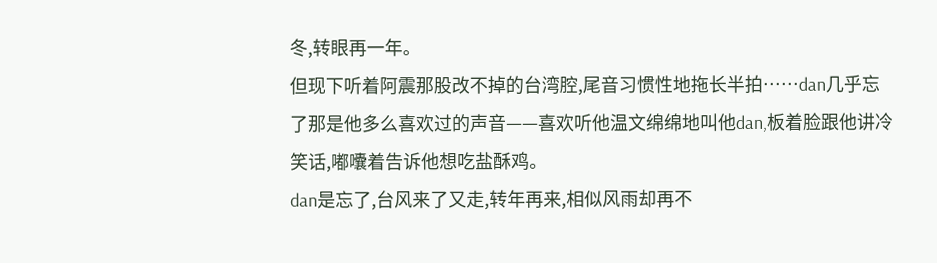冬,转眼再一年。
但现下听着阿震那股改不掉的台湾腔,尾音习惯性地拖长半拍……dan几乎忘了那是他多么喜欢过的声音——喜欢听他温文绵绵地叫他dan,板着脸跟他讲冷笑话,嘟囔着告诉他想吃盐酥鸡。
dan是忘了,台风来了又走,转年再来,相似风雨却再不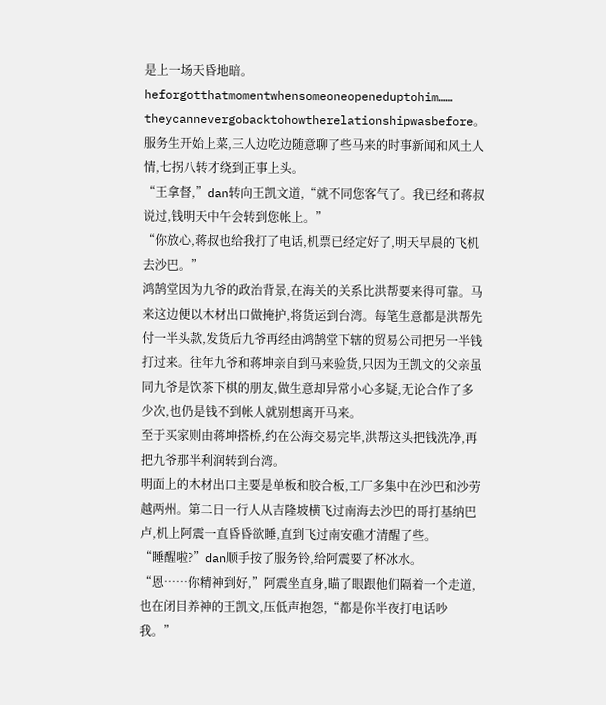是上一场天昏地暗。
heforgotthatmomentwhensomeoneopeneduptohim……
theycannevergobacktohowtherelationshipwasbefore。
服务生开始上菜,三人边吃边随意聊了些马来的时事新闻和风土人情,七拐八转才绕到正事上头。
“王拿督,”dan转向王凯文道,“就不同您客气了。我已经和蒋叔说过,钱明天中午会转到您帐上。”
“你放心,蒋叔也给我打了电话,机票已经定好了,明天早晨的飞机去沙巴。”
鸿鹄堂因为九爷的政治背景,在海关的关系比洪帮要来得可靠。马来这边便以木材出口做掩护,将货运到台湾。每笔生意都是洪帮先付一半头款,发货后九爷再经由鸿鹄堂下辖的贸易公司把另一半钱打过来。往年九爷和蒋坤亲自到马来验货,只因为王凯文的父亲虽同九爷是饮茶下棋的朋友,做生意却异常小心多疑,无论合作了多少次,也仍是钱不到帐人就别想离开马来。
至于买家则由蒋坤搭桥,约在公海交易完毕,洪帮这头把钱洗净,再把九爷那半利润转到台湾。
明面上的木材出口主要是单板和胶合板,工厂多集中在沙巴和沙劳越两州。第二日一行人从吉隆坡横飞过南海去沙巴的哥打基纳巴卢,机上阿震一直昏昏欲睡,直到飞过南安礁才清醒了些。
“睡醒啦?”dan顺手按了服务铃,给阿震要了杯冰水。
“恩……你精神到好,”阿震坐直身,瞄了眼跟他们隔着一个走道,也在闭目养神的王凯文,压低声抱怨,“都是你半夜打电话吵我。”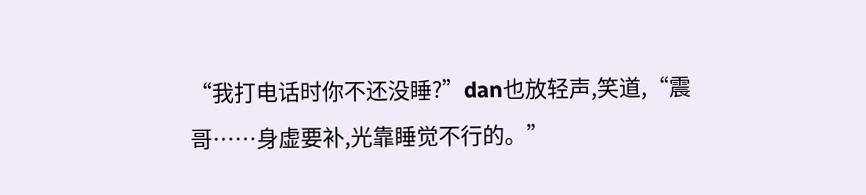“我打电话时你不还没睡?”dan也放轻声,笑道,“震哥……身虚要补,光靠睡觉不行的。”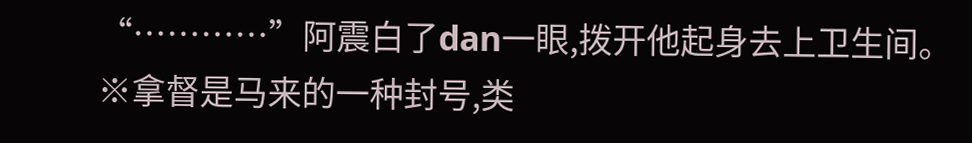“…………”阿震白了dan一眼,拨开他起身去上卫生间。
※拿督是马来的一种封号,类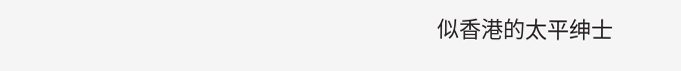似香港的太平绅士